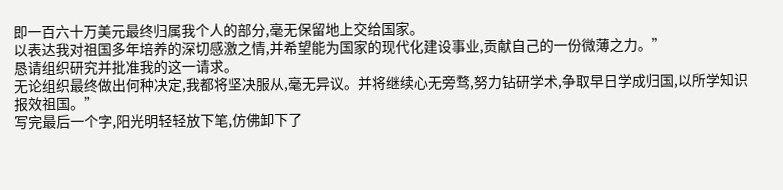即一百六十万美元最终归属我个人的部分,毫无保留地上交给国家。
以表达我对祖国多年培养的深切感激之情,并希望能为国家的现代化建设事业,贡献自己的一份微薄之力。”
恳请组织研究并批准我的这一请求。
无论组织最终做出何种决定,我都将坚决服从,毫无异议。并将继续心无旁骛,努力钻研学术,争取早日学成归国,以所学知识报效祖国。”
写完最后一个字,阳光明轻轻放下笔,仿佛卸下了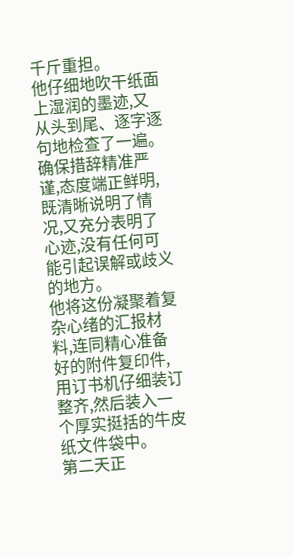千斤重担。
他仔细地吹干纸面上湿润的墨迹,又从头到尾、逐字逐句地检查了一遍。确保措辞精准严谨,态度端正鲜明,既清晰说明了情况,又充分表明了心迹,没有任何可能引起误解或歧义的地方。
他将这份凝聚着复杂心绪的汇报材料,连同精心准备好的附件复印件,用订书机仔细装订整齐,然后装入一个厚实挺括的牛皮纸文件袋中。
第二天正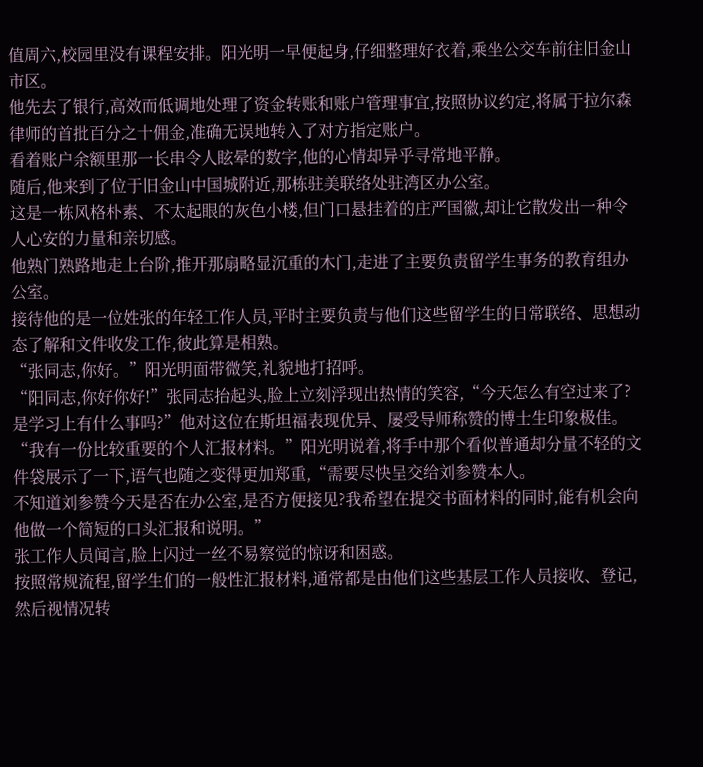值周六,校园里没有课程安排。阳光明一早便起身,仔细整理好衣着,乘坐公交车前往旧金山市区。
他先去了银行,高效而低调地处理了资金转账和账户管理事宜,按照协议约定,将属于拉尔森律师的首批百分之十佣金,准确无误地转入了对方指定账户。
看着账户余额里那一长串令人眩晕的数字,他的心情却异乎寻常地平静。
随后,他来到了位于旧金山中国城附近,那栋驻美联络处驻湾区办公室。
这是一栋风格朴素、不太起眼的灰色小楼,但门口悬挂着的庄严国徽,却让它散发出一种令人心安的力量和亲切感。
他熟门熟路地走上台阶,推开那扇略显沉重的木门,走进了主要负责留学生事务的教育组办公室。
接待他的是一位姓张的年轻工作人员,平时主要负责与他们这些留学生的日常联络、思想动态了解和文件收发工作,彼此算是相熟。
“张同志,你好。”阳光明面带微笑,礼貌地打招呼。
“阳同志,你好你好!”张同志抬起头,脸上立刻浮现出热情的笑容,“今天怎么有空过来了?是学习上有什么事吗?”他对这位在斯坦福表现优异、屡受导师称赞的博士生印象极佳。
“我有一份比较重要的个人汇报材料。”阳光明说着,将手中那个看似普通却分量不轻的文件袋展示了一下,语气也随之变得更加郑重,“需要尽快呈交给刘参赞本人。
不知道刘参赞今天是否在办公室,是否方便接见?我希望在提交书面材料的同时,能有机会向他做一个简短的口头汇报和说明。”
张工作人员闻言,脸上闪过一丝不易察觉的惊讶和困惑。
按照常规流程,留学生们的一般性汇报材料,通常都是由他们这些基层工作人员接收、登记,然后视情况转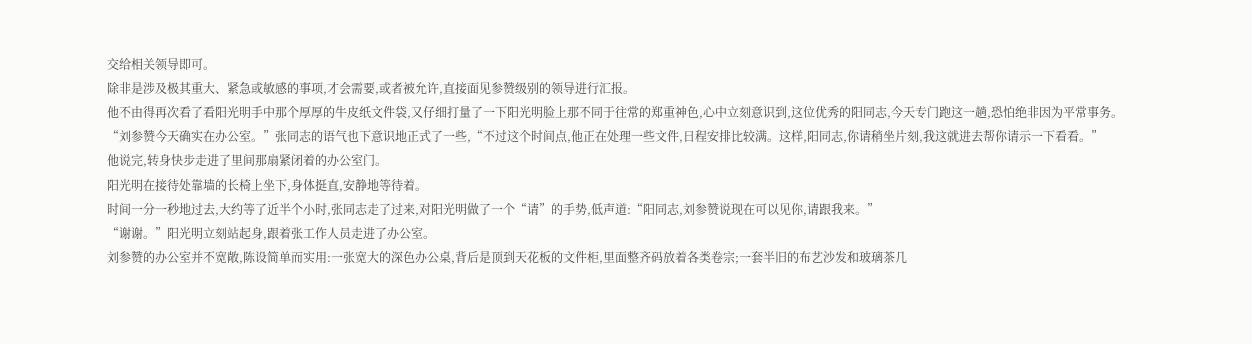交给相关领导即可。
除非是涉及极其重大、紧急或敏感的事项,才会需要,或者被允许,直接面见参赞级别的领导进行汇报。
他不由得再次看了看阳光明手中那个厚厚的牛皮纸文件袋,又仔细打量了一下阳光明脸上那不同于往常的郑重神色,心中立刻意识到,这位优秀的阳同志,今天专门跑这一趟,恐怕绝非因为平常事务。
“刘参赞今天确实在办公室。”张同志的语气也下意识地正式了一些,“不过这个时间点,他正在处理一些文件,日程安排比较满。这样,阳同志,你请稍坐片刻,我这就进去帮你请示一下看看。”
他说完,转身快步走进了里间那扇紧闭着的办公室门。
阳光明在接待处靠墙的长椅上坐下,身体挺直,安静地等待着。
时间一分一秒地过去,大约等了近半个小时,张同志走了过来,对阳光明做了一个“请”的手势,低声道:“阳同志,刘参赞说现在可以见你,请跟我来。”
“谢谢。”阳光明立刻站起身,跟着张工作人员走进了办公室。
刘参赞的办公室并不宽敞,陈设简单而实用:一张宽大的深色办公桌,背后是顶到天花板的文件柜,里面整齐码放着各类卷宗;一套半旧的布艺沙发和玻璃茶几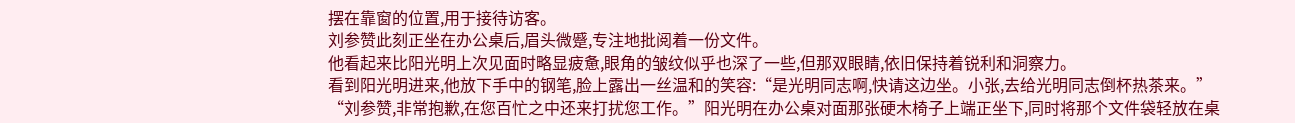摆在靠窗的位置,用于接待访客。
刘参赞此刻正坐在办公桌后,眉头微蹙,专注地批阅着一份文件。
他看起来比阳光明上次见面时略显疲惫,眼角的皱纹似乎也深了一些,但那双眼睛,依旧保持着锐利和洞察力。
看到阳光明进来,他放下手中的钢笔,脸上露出一丝温和的笑容:“是光明同志啊,快请这边坐。小张,去给光明同志倒杯热茶来。”
“刘参赞,非常抱歉,在您百忙之中还来打扰您工作。”阳光明在办公桌对面那张硬木椅子上端正坐下,同时将那个文件袋轻放在桌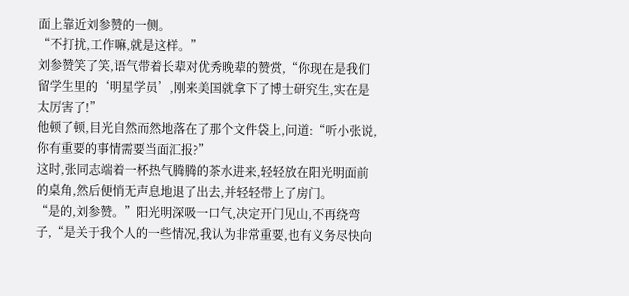面上靠近刘参赞的一侧。
“不打扰,工作嘛,就是这样。”
刘参赞笑了笑,语气带着长辈对优秀晚辈的赞赏,“你现在是我们留学生里的‘明星学员’,刚来美国就拿下了博士研究生,实在是太厉害了!”
他顿了顿,目光自然而然地落在了那个文件袋上,问道:“听小张说,你有重要的事情需要当面汇报?”
这时,张同志端着一杯热气腾腾的茶水进来,轻轻放在阳光明面前的桌角,然后便悄无声息地退了出去,并轻轻带上了房门。
“是的,刘参赞。”阳光明深吸一口气,决定开门见山,不再绕弯子,“是关于我个人的一些情况,我认为非常重要,也有义务尽快向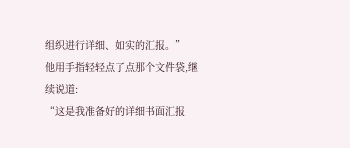组织进行详细、如实的汇报。”
他用手指轻轻点了点那个文件袋,继续说道:
“这是我准备好的详细书面汇报